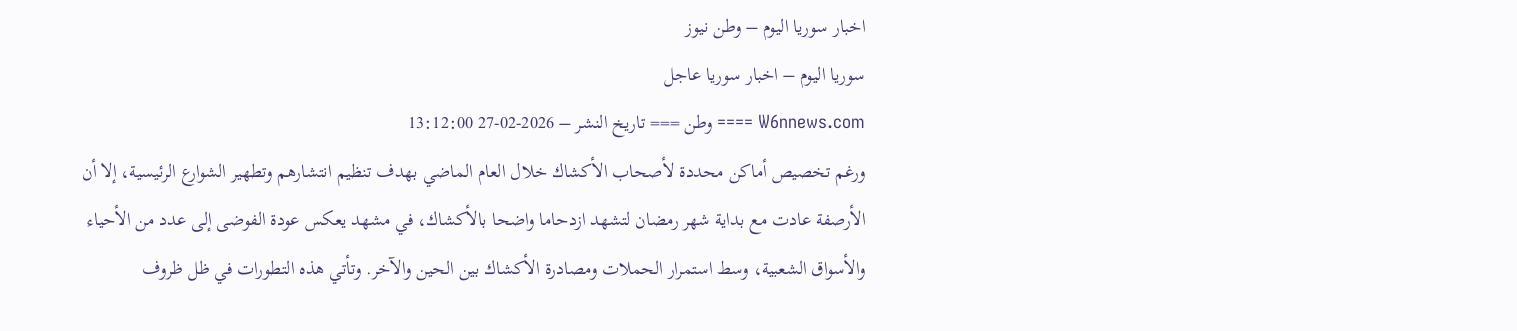اخبار سوريا اليوم – وطن نيوز
سوريا اليوم – اخبار سوريا عاجل
W6nnews.com ==== وطن === تاريخ النشر – 2026-02-27 13:12:00
ورغم تخصيص أماكن محددة لأصحاب الأكشاك خلال العام الماضي بهدف تنظيم انتشارهم وتطهير الشوارع الرئيسية، إلا أن الأرصفة عادت مع بداية شهر رمضان لتشهد ازدحاما واضحا بالأكشاك، في مشهد يعكس عودة الفوضى إلى عدد من الأحياء والأسواق الشعبية، وسط استمرار الحملات ومصادرة الأكشاك بين الحين والآخر. وتأتي هذه التطورات في ظل ظروف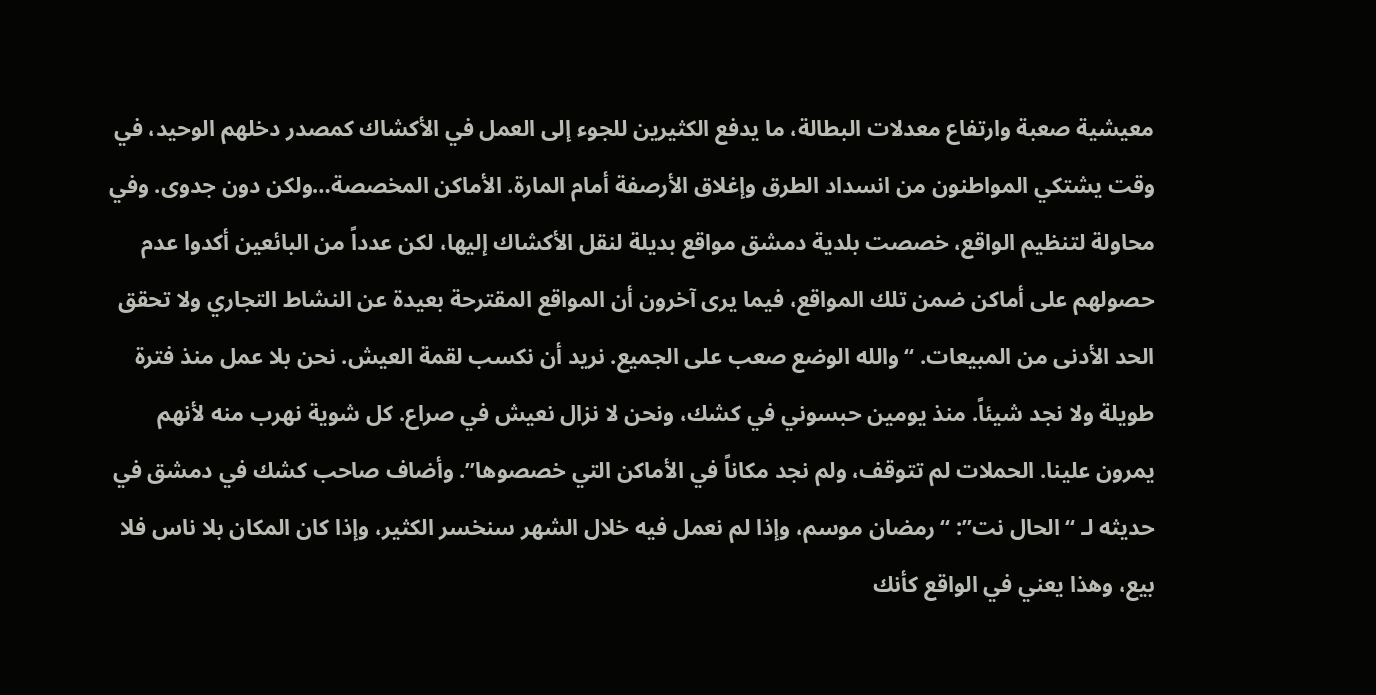معيشية صعبة وارتفاع معدلات البطالة، ما يدفع الكثيرين للجوء إلى العمل في الأكشاك كمصدر دخلهم الوحيد، في وقت يشتكي المواطنون من انسداد الطرق وإغلاق الأرصفة أمام المارة. الأماكن المخصصة…ولكن دون جدوى. وفي محاولة لتنظيم الواقع، خصصت بلدية دمشق مواقع بديلة لنقل الأكشاك إليها، لكن عدداً من البائعين أكدوا عدم حصولهم على أماكن ضمن تلك المواقع، فيما يرى آخرون أن المواقع المقترحة بعيدة عن النشاط التجاري ولا تحقق الحد الأدنى من المبيعات. “والله الوضع صعب على الجميع. نريد أن نكسب لقمة العيش. نحن بلا عمل منذ فترة طويلة ولا نجد شيئاً. منذ يومين حبسوني في كشك، ونحن لا نزال نعيش في صراع. كل شوية نهرب منه لأنهم يمرون علينا. الحملات لم تتوقف، ولم نجد مكاناً في الأماكن التي خصصوها”. وأضاف صاحب كشك في دمشق في حديثه لـ “الحال نت”: “رمضان موسم، وإذا لم نعمل فيه خلال الشهر سنخسر الكثير، وإذا كان المكان بلا ناس فلا بيع، وهذا يعني في الواقع كأنك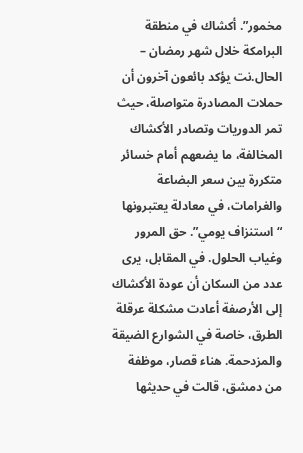مخمور”. أكشاك في منطقة البرامكة خلال شهر رمضان – الحال.نت يؤكد بائعون آخرون أن حملات المصادرة متواصلة، حيث تمر الدوريات وتصادر الأكشاك المخالفة، ما يضعهم أمام خسائر متكررة بين سعر البضاعة والغرامات، في معادلة يعتبرونها “استنزاف يومي”. حق المرور وغياب الحلول. في المقابل، يرى عدد من السكان أن عودة الأكشاك إلى الأرصفة أعادت مشكلة عرقلة الطرق، خاصة في الشوارع الضيقة والمزدحمة. هناء قصار، موظفة من دمشق، قالت في حديثها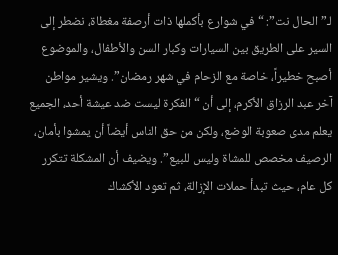لـ”الحال نت”: “في شوارع بأكملها ذات أرصفة مغطاة، نضطر إلى السير على الطريق بين السيارات وكبار السن والأطفال، والموضوع أصبح خطيراً، خاصة مع الزحام في شهر رمضان”. ويشير مواطن آخر عبد الرزاق الأكرم، إلى أن “الفكرة ليست ضد عيشة أحد، الجميع يعلم مدى صعوبة الوضع، ولكن من حق الناس أيضاً أن يمشوا بأمان، الرصيف مخصص للمشاة وليس للبيع”. ويضيف أن المشكلة تتكرر كل عام، حيث تبدأ حملات الإزالة، ثم تعود الأكشاك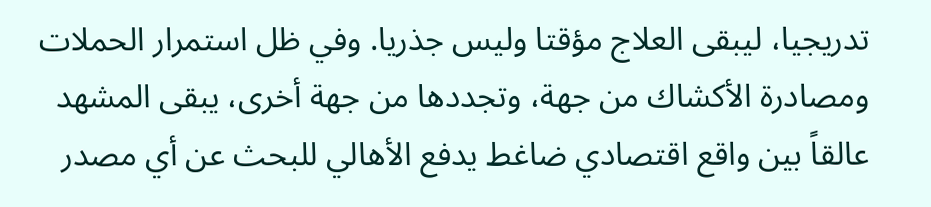تدريجيا، ليبقى العلاج مؤقتا وليس جذريا. وفي ظل استمرار الحملات ومصادرة الأكشاك من جهة، وتجددها من جهة أخرى، يبقى المشهد عالقاً بين واقع اقتصادي ضاغط يدفع الأهالي للبحث عن أي مصدر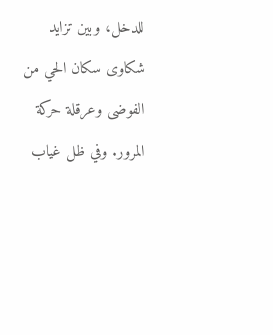للدخل، وبين تزايد شكاوى سكان الحي من الفوضى وعرقلة حركة المرور. وفي ظل غياب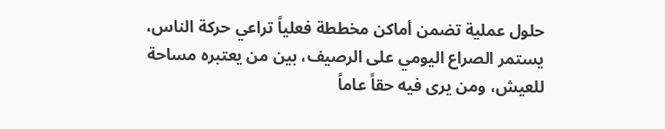حلول عملية تضمن أماكن مخططة فعلياً تراعي حركة الناس، يستمر الصراع اليومي على الرصيف، بين من يعتبره مساحة للعيش، ومن يرى فيه حقاً عاماً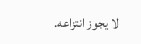لا يجوز انتزاعه.